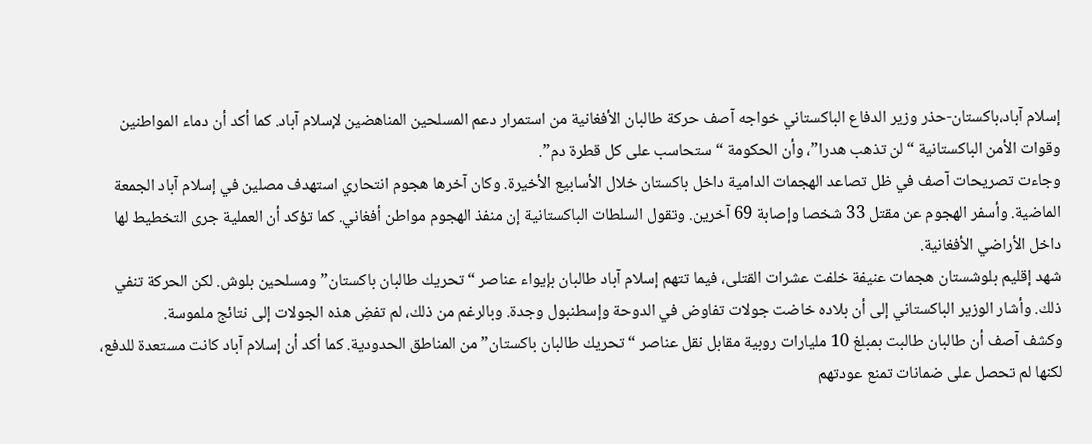إسلام آباد،باكستان-حذر وزير الدفاع الباكستاني خواجه آصف حركة طالبان الأفغانية من استمرار دعم المسلحين المناهضين لإسلام آباد. كما أكد أن دماء المواطنين وقوات الأمن الباكستانية “لن تذهب هدرا”، وأن الحكومة “ستحاسب على كل قطرة دم”.
وجاءت تصريحات آصف في ظل تصاعد الهجمات الدامية داخل باكستان خلال الأسابيع الأخيرة. وكان آخرها هجوم انتحاري استهدف مصلين في إسلام آباد الجمعة الماضية. وأسفر الهجوم عن مقتل 33 شخصا وإصابة 69 آخرين. وتقول السلطات الباكستانية إن منفذ الهجوم مواطن أفغاني. كما تؤكد أن العملية جرى التخطيط لها داخل الأراضي الأفغانية.
شهد إقليم بلوشستان هجمات عنيفة خلفت عشرات القتلى، فيما تتهم إسلام آباد طالبان بإيواء عناصر “تحريك طالبان باكستان” ومسلحين بلوش. لكن الحركة تنفي ذلك. وأشار الوزير الباكستاني إلى أن بلاده خاضت جولات تفاوض في الدوحة وإسطنبول وجدة. وبالرغم من ذلك، لم تفضِ هذه الجولات إلى نتائج ملموسة.
وكشف آصف أن طالبان طالبت بمبلغ 10 مليارات روبية مقابل نقل عناصر “تحريك طالبان باكستان” من المناطق الحدودية. كما أكد أن إسلام آباد كانت مستعدة للدفع، لكنها لم تحصل على ضمانات تمنع عودتهم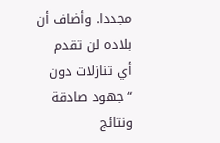مجددا. وأضاف أن بلاده لن تقدم أي تنازلات دون “جهود صادقة ونتائج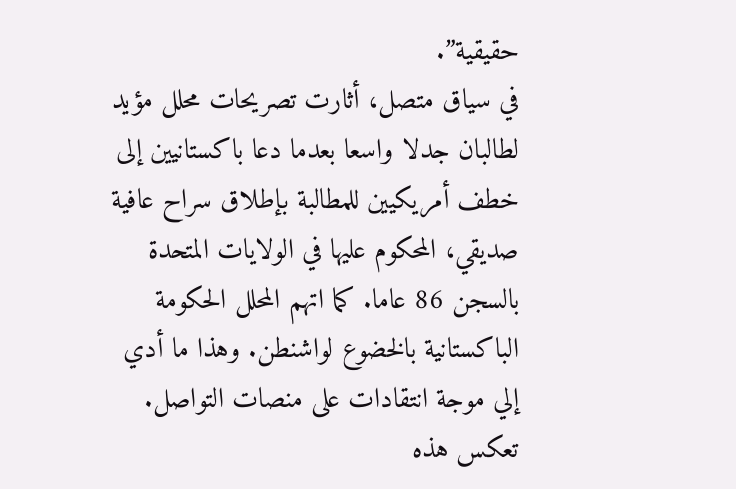حقيقية”.
في سياق متصل، أثارت تصريحات محلل مؤيد لطالبان جدلا واسعا بعدما دعا باكستانيين إلى خطف أمريكيين للمطالبة بإطلاق سراح عافية صديقي، المحكوم عليها في الولايات المتحدة بالسجن 86 عاما. كما اتهم المحلل الحكومة الباكستانية بالخضوع لواشنطن. وهذا ما أدي إلي موجة انتقادات على منصات التواصل.
تعكس هذه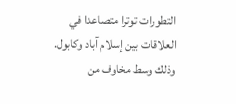التطورات توترا متصاعدا في العلاقات بين إسلام آباد وكابول. وذلك وسط مخاوف من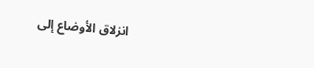انزلاق الأوضاع إلى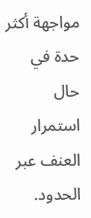مواجهة أكثر حدة في حال استمرار العنف عبر الحدود.